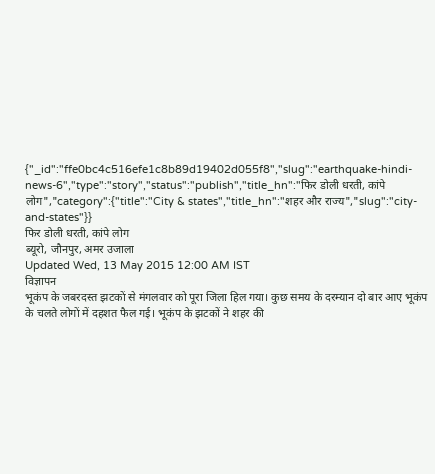{"_id":"ffe0bc4c516efe1c8b89d19402d055f8","slug":"earthquake-hindi-news-6","type":"story","status":"publish","title_hn":"फिर डोली धरती, कांपे लोग","category":{"title":"City & states","title_hn":"शहर और राज्य","slug":"city-and-states"}}
फिर डोली धरती, कांपे लोग
ब्यूरो, जौनपुर, अमर उजाला
Updated Wed, 13 May 2015 12:00 AM IST
विज्ञापन
भूकंप के जबरदस्त झटकों से मंगलवार को पूरा जिला हिल गया। कुछ समय के दरम्यान दो बार आए भूकंप के चलते लोगों में दहशत फैल गई। भूकंप के झटकों ने शहर की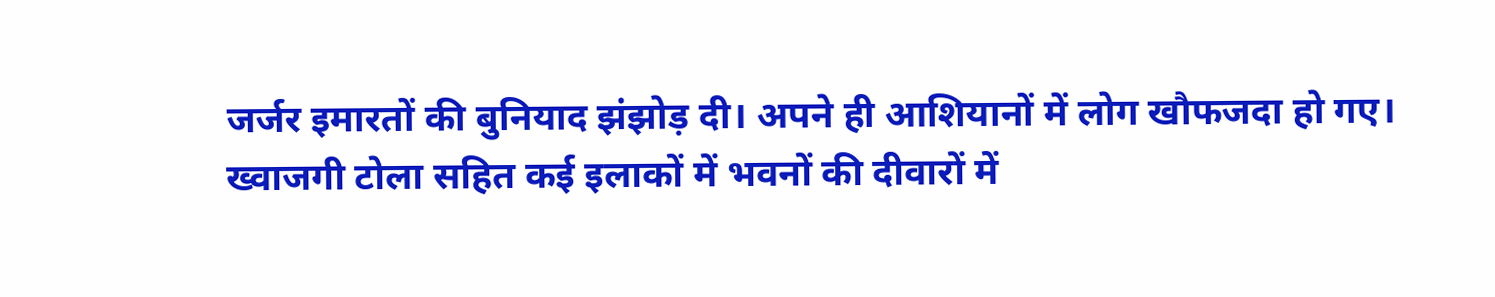जर्जर इमारतों की बुनियाद झंझोड़ दी। अपने ही आशियानों में लोग खौफजदा हो गए।
ख्वाजगी टोला सहित कई इलाकों में भवनों की दीवारों में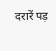दरारें पड़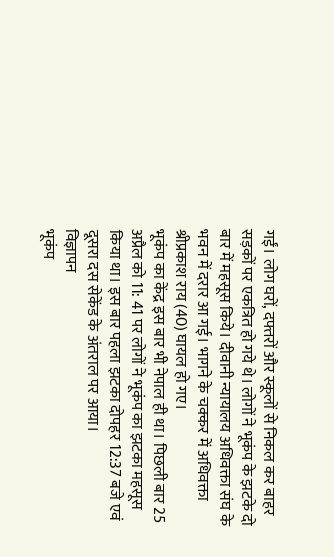गईं। लोग घरों, दफ्तरों और स्कूलों से निकल कर बाहर सड़कों पर एकत्रित हो गये थे। लोगों ने भूकंप के झटके दो बार में महसूस किये। दीवानी न्यायालय अधिवक्ता संघ के भवन में दरार आ गई। भागने के चक्कर में अधिवक्ता श्रीप्रकाश राय (40) घायल हो गए।
भूकंप का केंद्र इस बार भी नेपाल ही था। पिछली बार 25 अप्रैल को 11: 41 पर लोगों ने भूकंप का झटका महसूस किया था। इस बार पहला झटका दोपहर 12:37 बजे एवं दूसरा दस सेकेंड के अंतराल पर आया।
विज्ञापन
भूकंप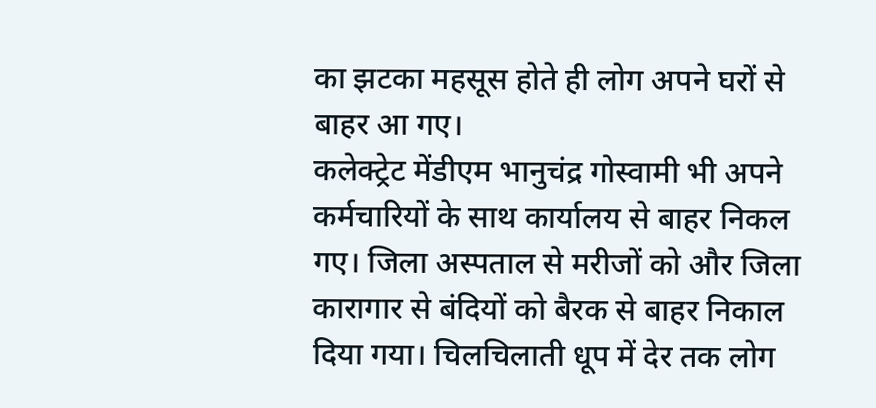का झटका महसूस होते ही लोग अपने घरों से बाहर आ गए।
कलेक्ट्रेट मेंडीएम भानुचंद्र गोस्वामी भी अपने कर्मचारियों के साथ कार्यालय से बाहर निकल गए। जिला अस्पताल से मरीजों को और जिला कारागार से बंदियों को बैरक से बाहर निकाल दिया गया। चिलचिलाती धूप में देर तक लोग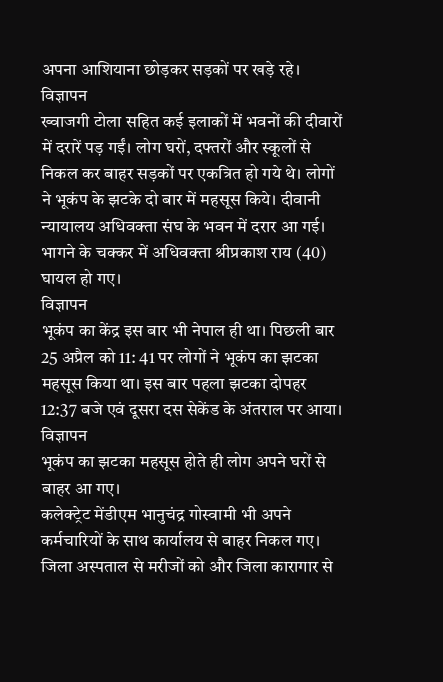अपना आशियाना छोड़कर सड़कों पर खड़े रहे।
विज्ञापन
ख्वाजगी टोला सहित कई इलाकों में भवनों की दीवारों में दरारें पड़ गईं। लोग घरों, दफ्तरों और स्कूलों से निकल कर बाहर सड़कों पर एकत्रित हो गये थे। लोगों ने भूकंप के झटके दो बार में महसूस किये। दीवानी न्यायालय अधिवक्ता संघ के भवन में दरार आ गई। भागने के चक्कर में अधिवक्ता श्रीप्रकाश राय (40) घायल हो गए।
विज्ञापन
भूकंप का केंद्र इस बार भी नेपाल ही था। पिछली बार 25 अप्रैल को 11: 41 पर लोगों ने भूकंप का झटका महसूस किया था। इस बार पहला झटका दोपहर 12:37 बजे एवं दूसरा दस सेकेंड के अंतराल पर आया।
विज्ञापन
भूकंप का झटका महसूस होते ही लोग अपने घरों से बाहर आ गए।
कलेक्ट्रेट मेंडीएम भानुचंद्र गोस्वामी भी अपने कर्मचारियों के साथ कार्यालय से बाहर निकल गए। जिला अस्पताल से मरीजों को और जिला कारागार से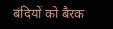बंदियों को बैरक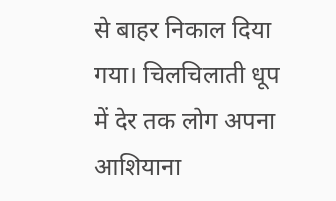से बाहर निकाल दिया गया। चिलचिलाती धूप में देर तक लोग अपना आशियाना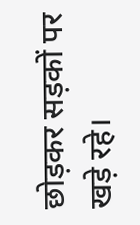छोड़कर सड़कों पर खड़े रहे।